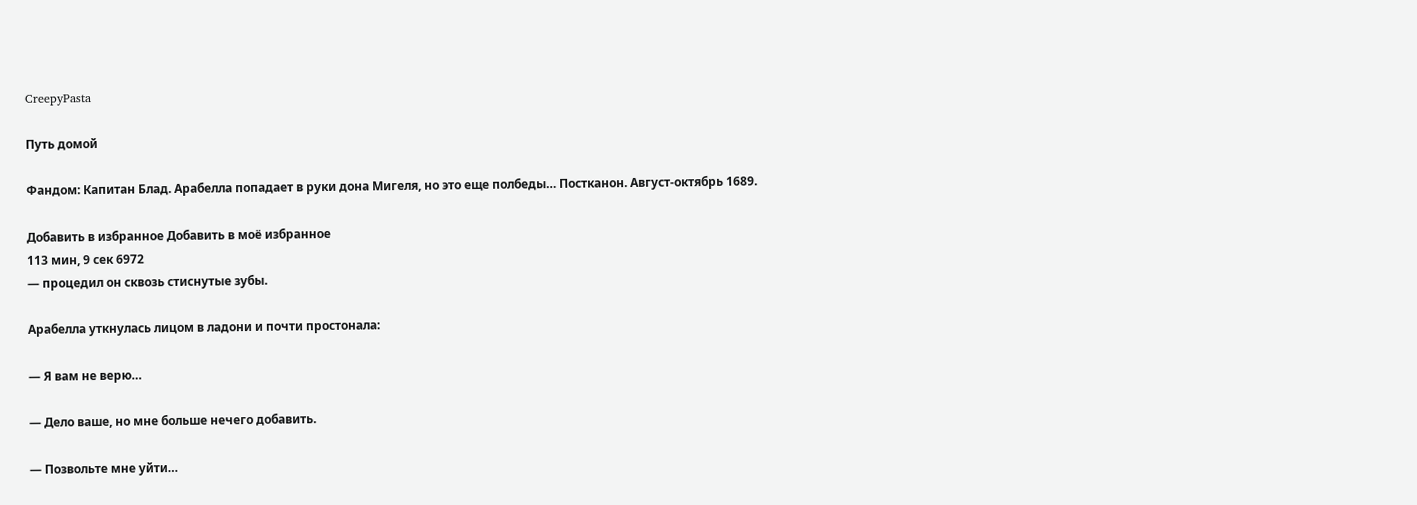CreepyPasta

Путь домой

Фандом: Капитан Блад. Арабелла попадает в руки дона Мигеля, но это еще полбеды… Постканон. Август-октябрь 1689.

Добавить в избранное Добавить в моё избранное
113 мин, 9 сек 6972
— процедил он сквозь стиснутые зубы.

Арабелла уткнулась лицом в ладони и почти простонала:

— Я вам не верю…

— Дело ваше, но мне больше нечего добавить.

— Позвольте мне уйти…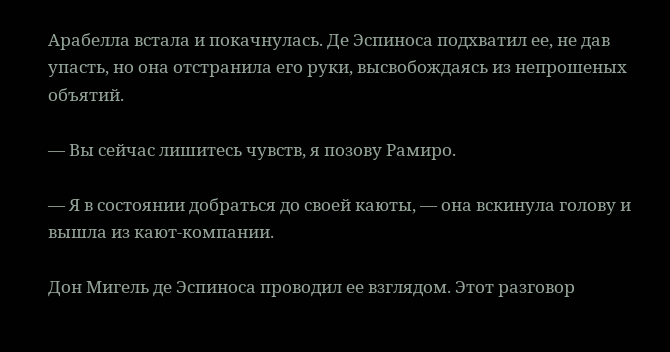Арабелла встала и покачнулась. Де Эспиноса подхватил ее, не дав упасть, но она отстранила его руки, высвобождаясь из непрошеных объятий.

— Вы сейчас лишитесь чувств, я позову Рамиро.

— Я в состоянии добраться до своей каюты, — она вскинула голову и вышла из кают-компании.

Дон Мигель де Эспиноса проводил ее взглядом. Этот разговор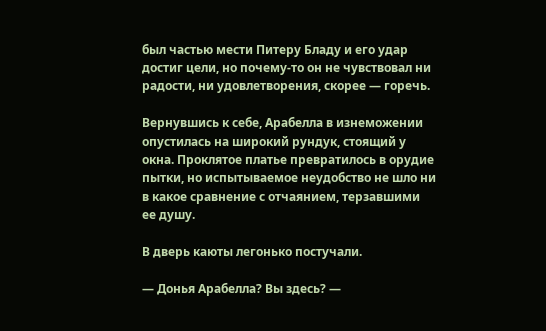был частью мести Питеру Бладу и его удар достиг цели, но почему-то он не чувствовал ни радости, ни удовлетворения, скорее — горечь.

Вернувшись к себе, Арабелла в изнеможении опустилась на широкий рундук, стоящий у окна. Проклятое платье превратилось в орудие пытки, но испытываемое неудобство не шло ни в какое сравнение с отчаянием, терзавшими ее душу.

В дверь каюты легонько постучали.

— Донья Арабелла? Вы здесь? —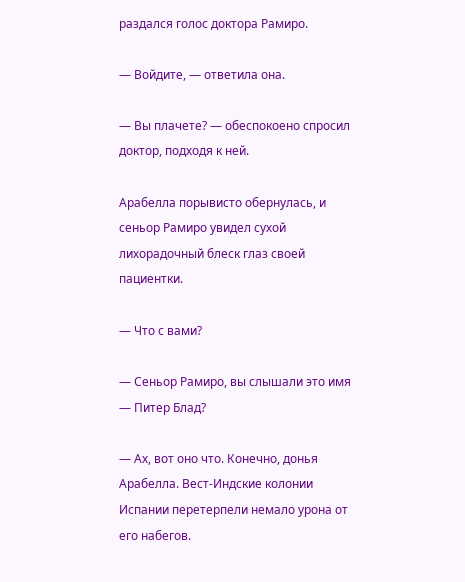раздался голос доктора Рамиро.

— Войдите, — ответила она.

— Вы плачете? — обеспокоено спросил доктор, подходя к ней.

Арабелла порывисто обернулась, и сеньор Рамиро увидел сухой лихорадочный блеск глаз своей пациентки.

— Что с вами?

— Сеньор Рамиро, вы слышали это имя — Питер Блад?

— Ах, вот оно что. Конечно, донья Арабелла. Вест-Индские колонии Испании перетерпели немало урона от его набегов.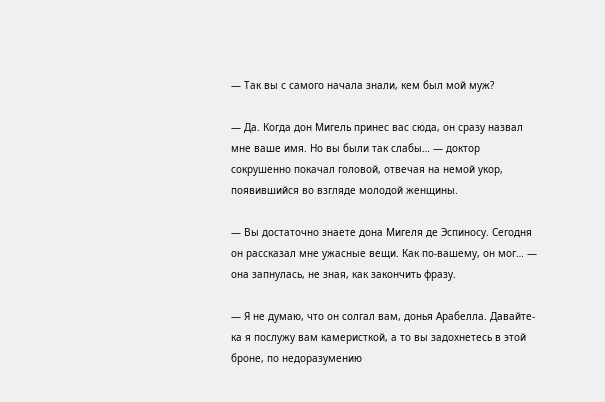— Так вы с самого начала знали, кем был мой муж?

— Да. Когда дон Мигель принес вас сюда, он сразу назвал мне ваше имя. Но вы были так слабы… — доктор сокрушенно покачал головой, отвечая на немой укор, появившийся во взгляде молодой женщины.

— Вы достаточно знаете дона Мигеля де Эспиносу. Сегодня он рассказал мне ужасные вещи. Как по-вашему, он мог… — она запнулась, не зная, как закончить фразу.

— Я не думаю, что он солгал вам, донья Арабелла. Давайте-ка я послужу вам камеристкой, а то вы задохнетесь в этой броне, по недоразумению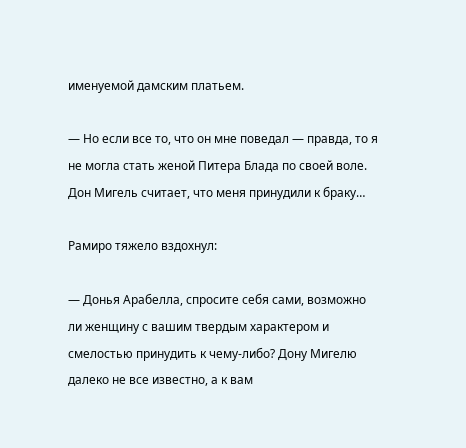именуемой дамским платьем.

— Но если все то, что он мне поведал — правда, то я не могла стать женой Питера Блада по своей воле. Дон Мигель считает, что меня принудили к браку…

Рамиро тяжело вздохнул:

— Донья Арабелла, спросите себя сами, возможно ли женщину с вашим твердым характером и смелостью принудить к чему-либо? Дону Мигелю далеко не все известно, а к вам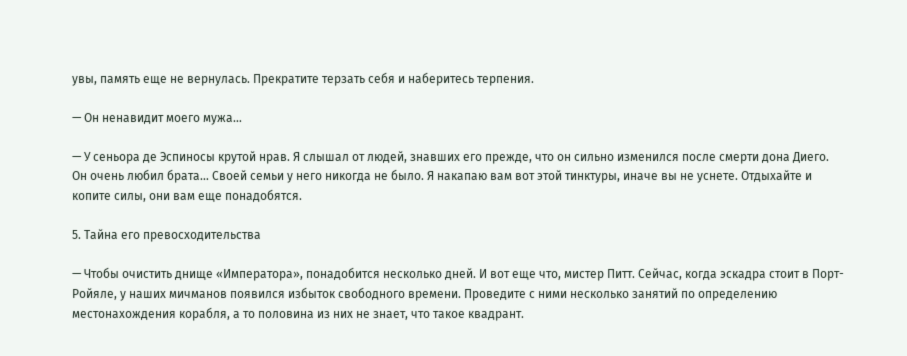увы, память еще не вернулась. Прекратите терзать себя и наберитесь терпения.

— Он ненавидит моего мужа…

— У сеньора де Эспиносы крутой нрав. Я слышал от людей, знавших его прежде, что он сильно изменился после смерти дона Диего. Он очень любил брата… Своей семьи у него никогда не было. Я накапаю вам вот этой тинктуры, иначе вы не уснете. Отдыхайте и копите силы, они вам еще понадобятся.

5. Тайна его превосходительства

— Чтобы очистить днище «Императора», понадобится несколько дней. И вот еще что, мистер Питт. Сейчас, когда эскадра стоит в Порт-Ройяле, у наших мичманов появился избыток свободного времени. Проведите с ними несколько занятий по определению местонахождения корабля, а то половина из них не знает, что такое квадрант.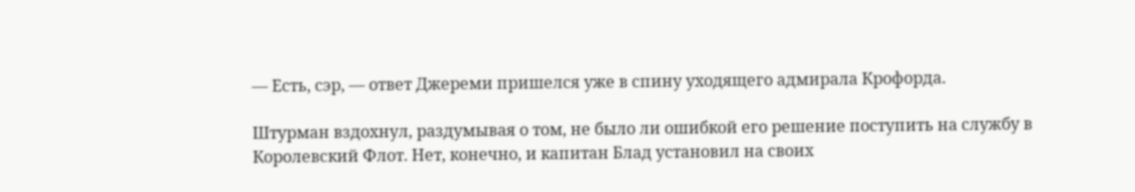— Есть, сэр, — ответ Джереми пришелся уже в спину уходящего адмирала Крофорда.

Штурман вздохнул, раздумывая о том, не было ли ошибкой его решение поступить на службу в Королевский Флот. Нет, конечно, и капитан Блад установил на своих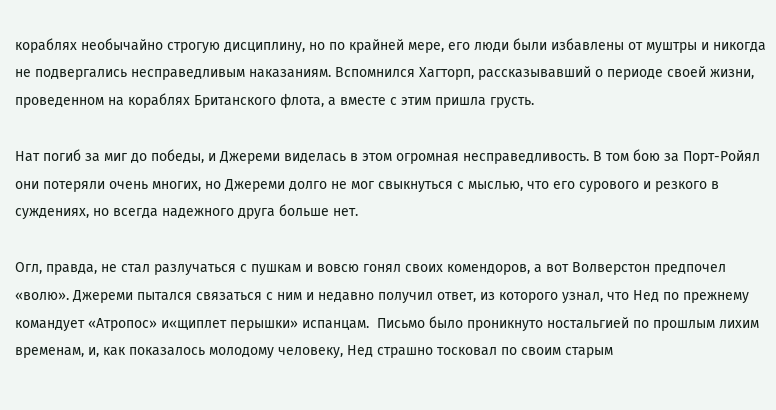кораблях необычайно строгую дисциплину, но по крайней мере, его люди были избавлены от муштры и никогда не подвергались несправедливым наказаниям. Вспомнился Хагторп, рассказывавший о периоде своей жизни, проведенном на кораблях Британского флота, а вместе с этим пришла грусть.

Нат погиб за миг до победы, и Джереми виделась в этом огромная несправедливость. В том бою за Порт-Ройял они потеряли очень многих, но Джереми долго не мог свыкнуться с мыслью, что его сурового и резкого в суждениях, но всегда надежного друга больше нет.

Огл, правда, не стал разлучаться с пушкам и вовсю гонял своих комендоров, а вот Волверстон предпочел «волю». Джереми пытался связаться с ним и недавно получил ответ, из которого узнал, что Нед по прежнему командует «Атропос» и«щиплет перышки» испанцам.  Письмо было проникнуто ностальгией по прошлым лихим временам, и, как показалось молодому человеку, Нед страшно тосковал по своим старым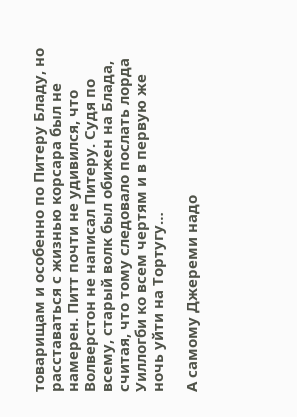товарищам и особенно по Питеру Бладу, но расставаться с жизнью корсара был не намерен. Питт почти не удивился, что Волверстон не написал Питеру. Судя по всему, старый волк был обижен на Блада, считая, что тому следовало послать лорда Уиллогби ко всем чертям и в первую же ночь уйти на Тортугу…

А самому Джереми надо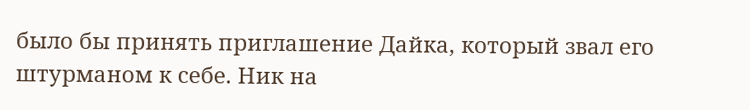было бы принять приглашение Дайка, который звал его штурманом к себе. Ник на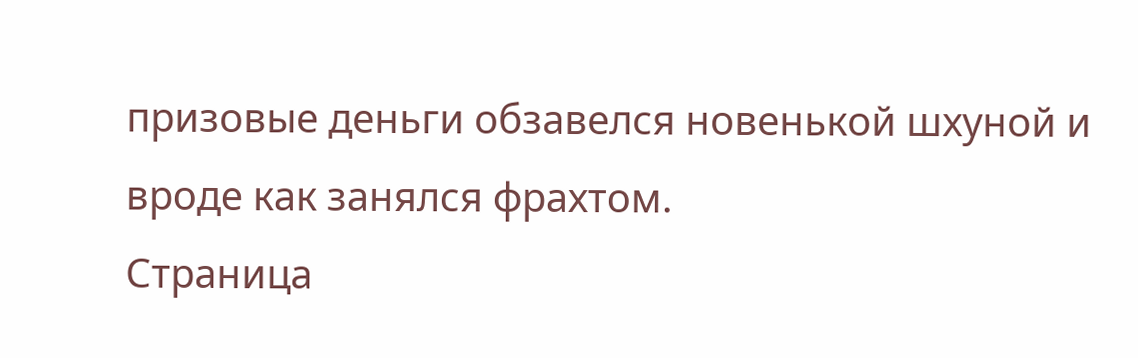призовые деньги обзавелся новенькой шхуной и вроде как занялся фрахтом.
Страница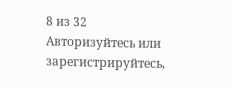8 из 32
Авторизуйтесь или зарегистрируйтесь,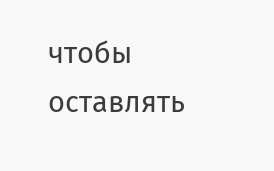чтобы оставлять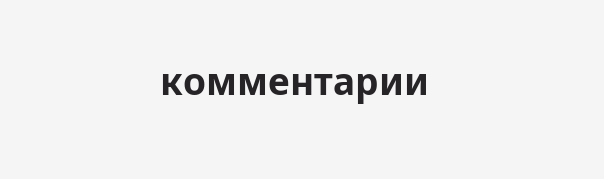комментарии